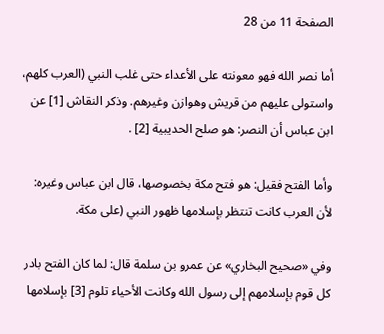الصفحة 11 من 28

أما نصر الله فهو معونته على الأعداء حتى غلب النبي (العرب كلهم، واستولى عليهم من قريش وهوازن وغيرهم. وذكر النقاش [1] عن ابن عباس أن النصر: هو صلح الحديبية [2] .

وأما الفتح فقيل: هو فتح مكة بخصوصها، قال ابن عباس وغيره: لأن العرب كانت تنتظر بإسلامها ظهور النبي (على مكة.

وفي «صحيح البخاري» عن عمرو بن سلمة قال: لما كان الفتح بادر كل قوم بإسلامهم إلى رسول الله وكانت الأحياء تلوم [3] بإسلامها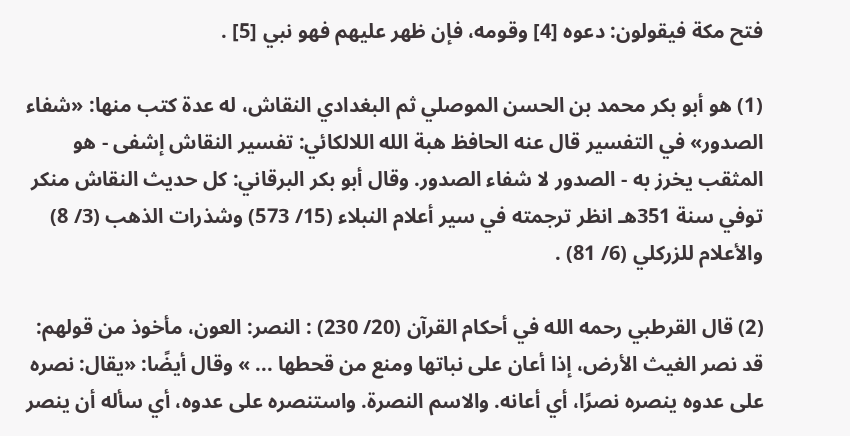فتح مكة فيقولون: دعوه [4] وقومه، فإن ظهر عليهم فهو نبي [5] .

(1) هو أبو بكر محمد بن الحسن الموصلي ثم البغدادي النقاش، له عدة كتب منها: «شفاء الصدور» في التفسير قال عنه الحافظ هبة الله اللالكائي: تفسير النقاش إشفى - هو المثقب يخرز به - الصدور لا شفاء الصدور. وقال أبو بكر البرقاني: كل حديث النقاش منكر توفي سنة 351هـ انظر ترجمته في سير أعلام النبلاء (15/ 573) وشذرات الذهب (3/ 8) والأعلام للزركلي (6/ 81) .

(2) قال القرطبي رحمه الله في أحكام القرآن (20/ 230) : النصر: العون، مأخوذ من قولهم: قد نصر الغيث الأرض، إذا أعان على نباتها ومنع من قحطها ... » وقال أيضًا: «يقال: نصره على عدوه ينصره نصرًا، أي أعانه. والاسم النصرة. واستنصره على عدوه، أي سأله أن ينصر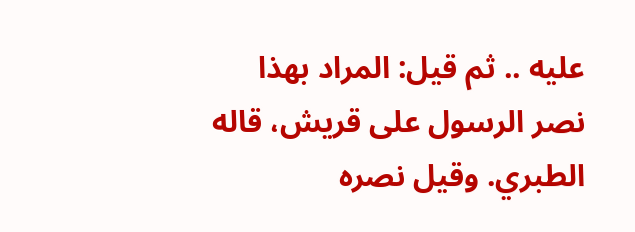عليه .. ثم قيل: المراد بهذا نصر الرسول على قريش، قاله الطبري. وقيل نصره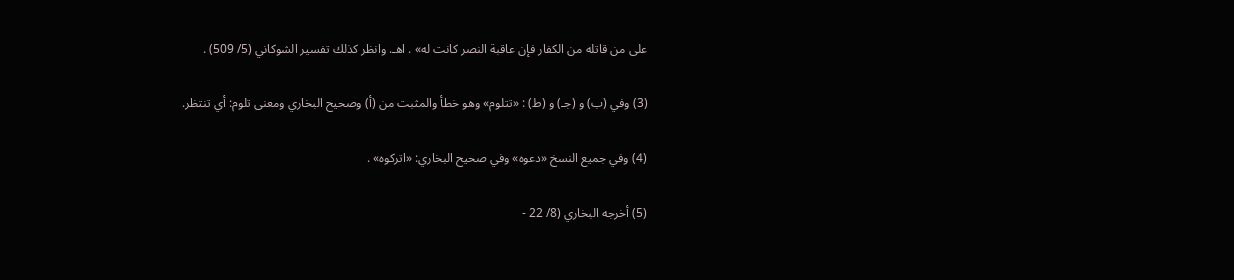على من قاتله من الكفار فإن عاقبة النصر كانت له» . اهـ. وانظر كذلك تفسير الشوكاني (5/ 509) .

(3) وفي (ب) و (جـ) و (ط) : «تتلوم» وهو خطأ والمثبت من (أ) وصحيح البخاري ومعنى تلوم: أي تنتظر.

(4) وفي جميع النسخ «دعوه» وفي صحيح البخاري: «اتركوه» .

(5) أخرجه البخاري (8/ 22 -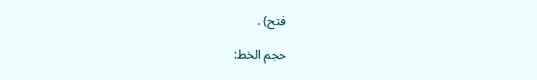فتح) .

حجم الخط: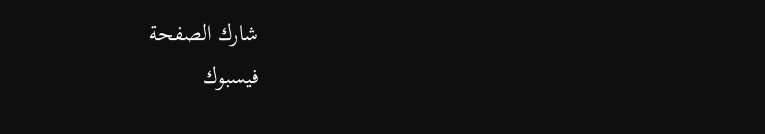شارك الصفحة
فيسبوك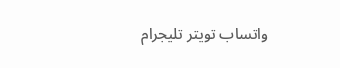واتساب تويتر تليجرام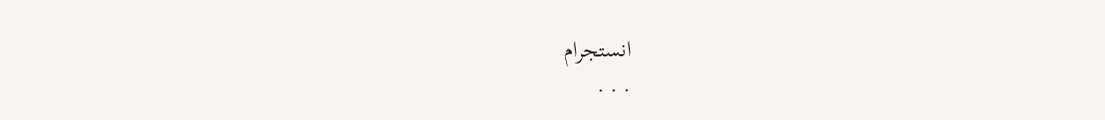انستجرام
. . .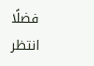فضلًا انتظر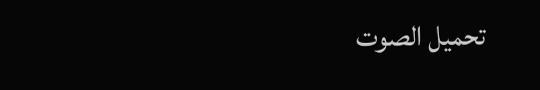تحميل الصوت